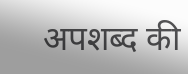अपशब्द की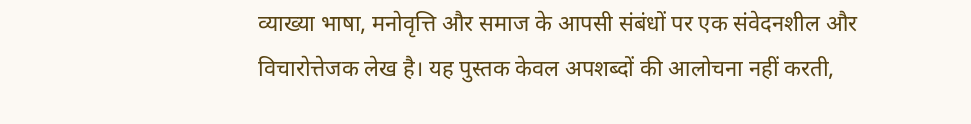व्याख्या भाषा, मनोवृत्ति और समाज के आपसी संबंधों पर एक संवेदनशील और विचारोत्तेजक लेख है। यह पुस्तक केवल अपशब्दों की आलोचना नहीं करती,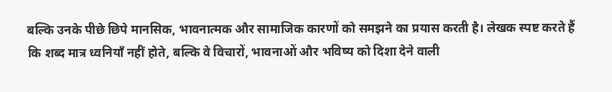बल्कि उनके पीछे छिपे मानसिक, भावनात्मक और सामाजिक कारणों को समझने का प्रयास करती है। लेखक स्पष्ट करते हैं कि शब्द मात्र ध्वनियाँ नहीं होते, बल्कि वे विचारों, भावनाओं और भविष्य को दिशा देने वाली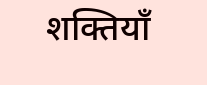शक्तियाँ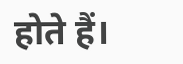होते हैं।